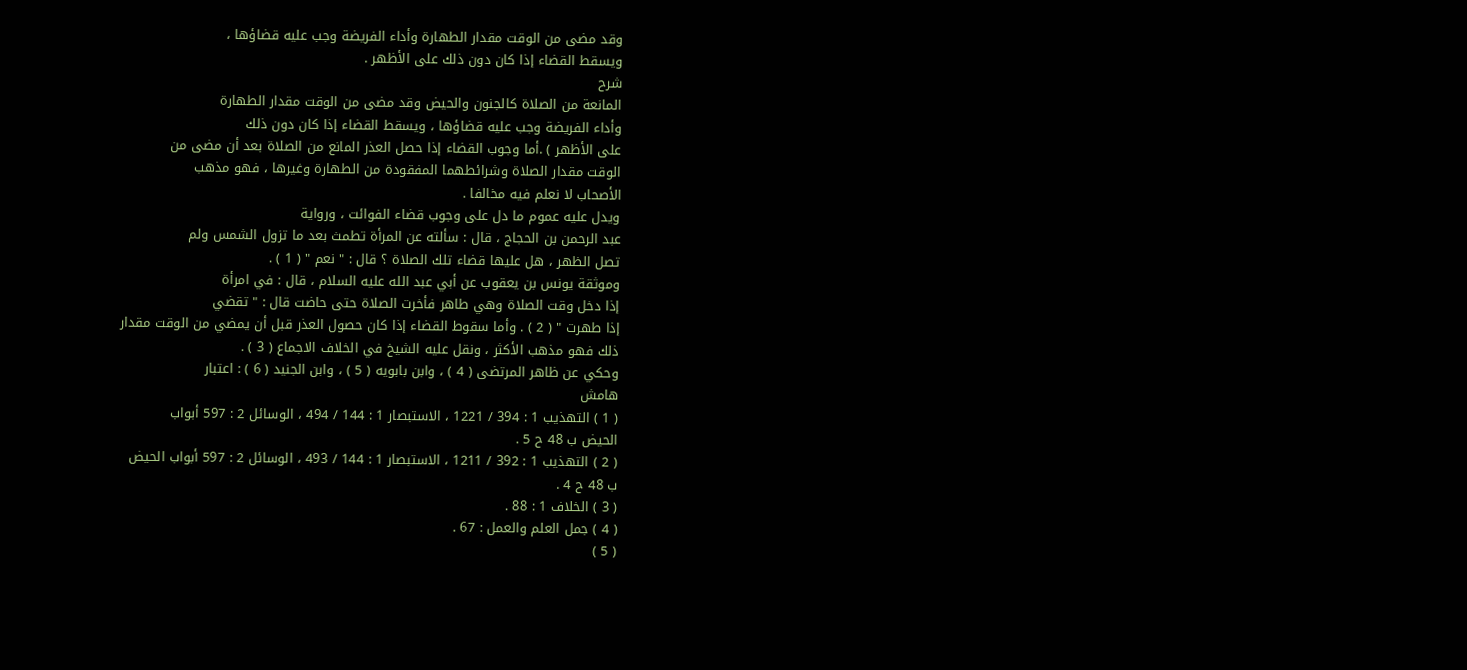وقد مضى من الوقت مقدار الطهارة وأداء الفريضة وجب عليه قضاؤها ،
ويسقط القضاء إذا كان دون ذلك على الأظهر .
شرح
المانعة من الصلاة كالجنون والحيض وقد مضى من الوقت مقدار الطهارة
وأداء الفريضة وجب عليه قضاؤها ، ويسقط القضاء إذا كان دون ذلك
على الأظهر ) .أما وجوب القضاء إذا حصل العذر المانع من الصلاة بعد أن مضى من
الوقت مقدار الصلاة وشرائطهما المفقودة من الطهارة وغيرها ، فهو مذهب
الأصحاب لا نعلم فيه مخالفا .
ويدل عليه عموم ما دل على وجوب قضاء الفوائت ، ورواية
عبد الرحمن بن الحجاج ، قال : سألته عن المرأة تطمث بعد ما تزول الشمس ولم
تصل الظهر ، هل عليها قضاء تلك الصلاة ؟ قال : " نعم " ( 1 ) .
وموثقة يونس بن يعقوب عن أبي عبد الله عليه السلام ، قال : في امرأة
إذا دخل وقت الصلاة وهي طاهر فأخرت الصلاة حتى حاضت قال : " تقضي
إذا طهرت " ( 2 ) . وأما سقوط القضاء إذا كان حصول العذر قبل أن يمضي من الوقت مقدار
ذلك فهو مذهب الأكثر ، ونقل عليه الشيخ في الخلاف الاجماع ( 3 ) .
وحكي عن ظاهر المرتضى ( 4 ) ، وابن بابويه ( 5 ) ، وابن الجنيد ( 6 ) : اعتبار
هامش
( 1 ) التهذيب 1 : 394 / 1221 ، الاستبصار 1 : 144 / 494 ، الوسائل 2 : 597 أبواب
الحيض ب 48 ح 5 .
( 2 ) التهذيب 1 : 392 / 1211 ، الاستبصار 1 : 144 / 493 ، الوسائل 2 : 597 أبواب الحيض
ب 48 ح 4 .
( 3 ) الخلاف 1 : 88 .
( 4 ) جمل العلم والعمل : 67 .
( 5 )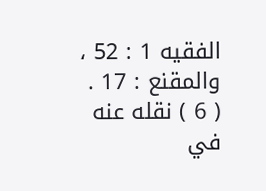الفقيه 1 : 52 ، والمقنع : 17 .
( 6 ) نقله عنه في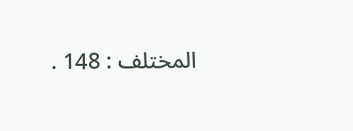المختلف : 148 .